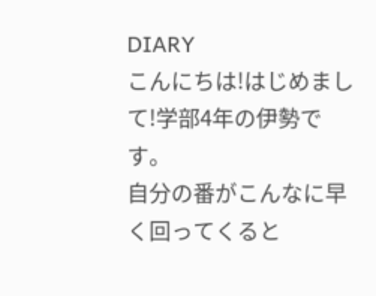DIARY
こんにちは!はじめまして!学部4年の伊勢です。
自分の番がこんなに早く回ってくると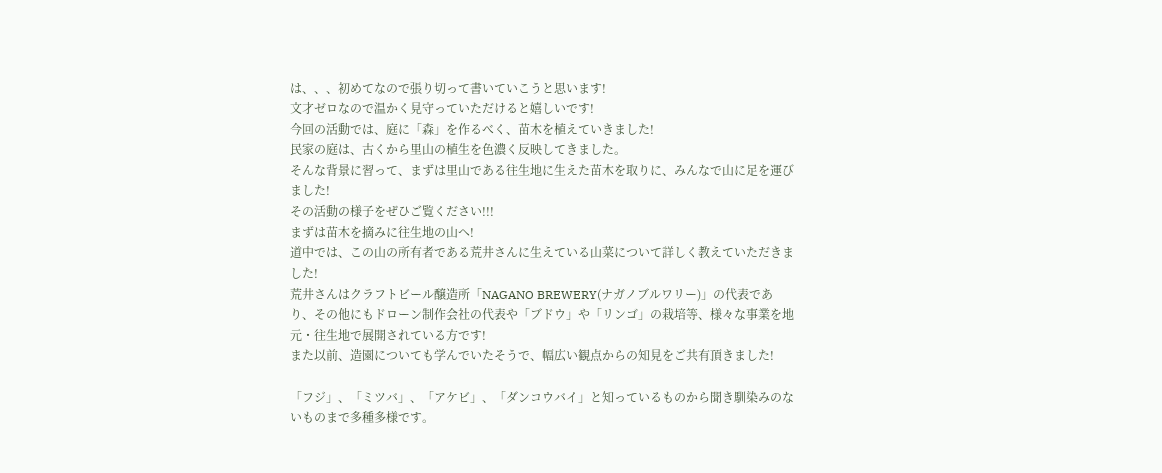は、、、初めてなので張り切って書いていこうと思います!
文才ゼロなので温かく見守っていただけると嬉しいです!
今回の活動では、庭に「森」を作るべく、苗木を植えていきました!
民家の庭は、古くから里山の植生を色濃く反映してきました。
そんな背景に習って、まずは里山である往生地に生えた苗木を取りに、みんなで山に足を運びました!
その活動の様子をぜひご覧ください!!!
まずは苗木を摘みに往生地の山へ!
道中では、この山の所有者である荒井さんに生えている山菜について詳しく教えていただきました!
荒井さんはクラフトビール醸造所「NAGANO BREWERY(ナガノブルワリー)」の代表であり、その他にもドローン制作会社の代表や「ブドウ」や「リンゴ」の栽培等、様々な事業を地元・往生地で展開されている方です!
また以前、造園についても学んでいたそうで、幅広い観点からの知見をご共有頂きました!

「フジ」、「ミツバ」、「アケビ」、「ダンコウバイ」と知っているものから聞き馴染みのないものまで多種多様です。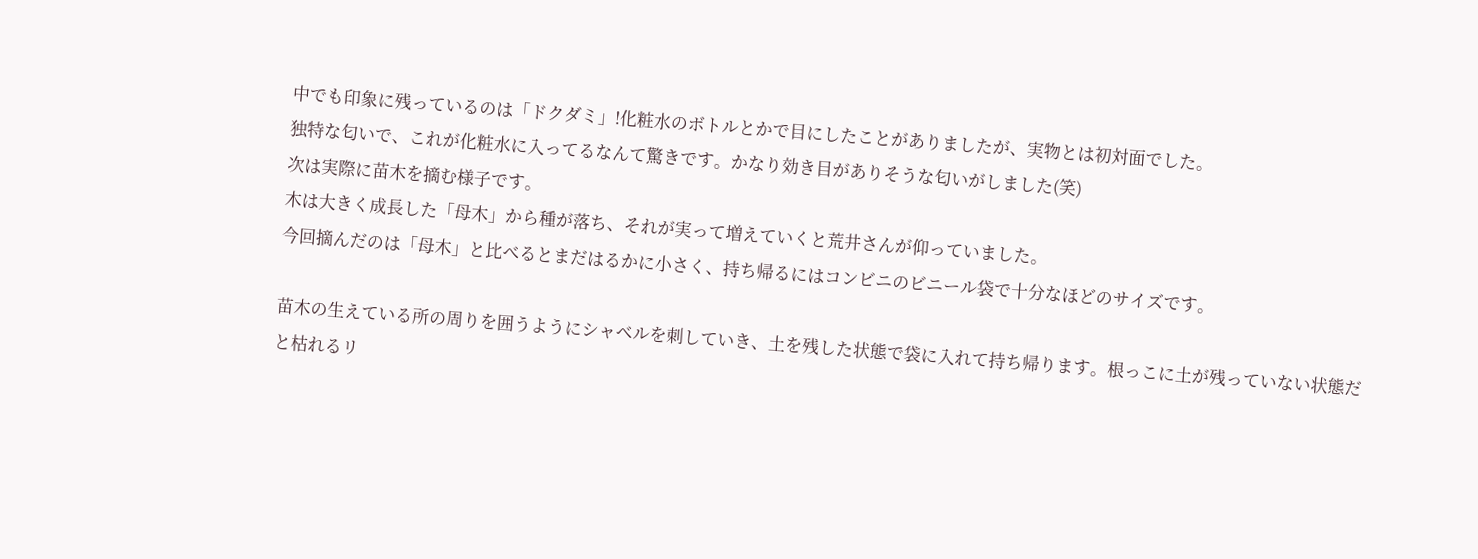中でも印象に残っているのは「ドクダミ」!化粧水のボトルとかで目にしたことがありましたが、実物とは初対面でした。
独特な匂いで、これが化粧水に入ってるなんて驚きです。かなり効き目がありそうな匂いがしました(笑)
次は実際に苗木を摘む様子です。
木は大きく成長した「母木」から種が落ち、それが実って増えていくと荒井さんが仰っていました。
今回摘んだのは「母木」と比べるとまだはるかに小さく、持ち帰るにはコンビニのビニール袋で十分なほどのサイズです。

苗木の生えている所の周りを囲うようにシャベルを刺していき、土を残した状態で袋に入れて持ち帰ります。根っこに土が残っていない状態だと枯れるリ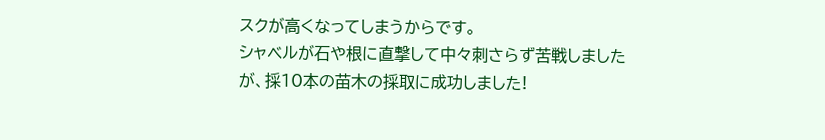スクが高くなってしまうからです。
シャベルが石や根に直撃して中々刺さらず苦戦しましたが、採10本の苗木の採取に成功しました!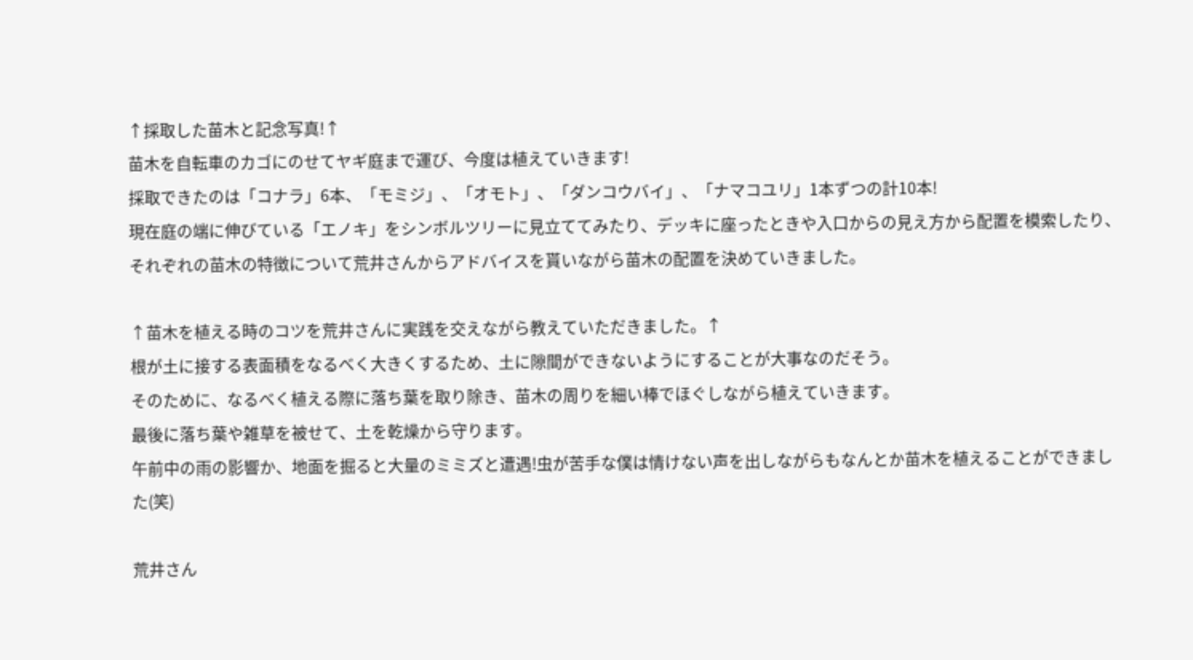↑採取した苗木と記念写真!↑
苗木を自転車のカゴにのせてヤギ庭まで運び、今度は植えていきます!
採取できたのは「コナラ」6本、「モミジ」、「オモト」、「ダンコウバイ」、「ナマコユリ」1本ずつの計10本!
現在庭の端に伸びている「エノキ」をシンボルツリーに見立ててみたり、デッキに座ったときや入口からの見え方から配置を模索したり、それぞれの苗木の特徴について荒井さんからアドバイスを貰いながら苗木の配置を決めていきました。

↑苗木を植える時のコツを荒井さんに実践を交えながら教えていただきました。↑
根が土に接する表面積をなるべく大きくするため、土に隙間ができないようにすることが大事なのだそう。
そのために、なるべく植える際に落ち葉を取り除き、苗木の周りを細い棒でほぐしながら植えていきます。
最後に落ち葉や雑草を被せて、土を乾燥から守ります。
午前中の雨の影響か、地面を掘ると大量のミミズと遭遇!虫が苦手な僕は情けない声を出しながらもなんとか苗木を植えることができました(笑)

荒井さん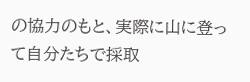の協力のもと、実際に山に登って自分たちで採取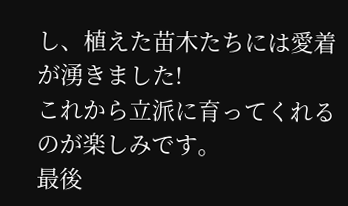し、植えた苗木たちには愛着が湧きました!
これから立派に育ってくれるのが楽しみです。
最後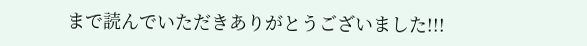まで読んでいただきありがとうございました!!!